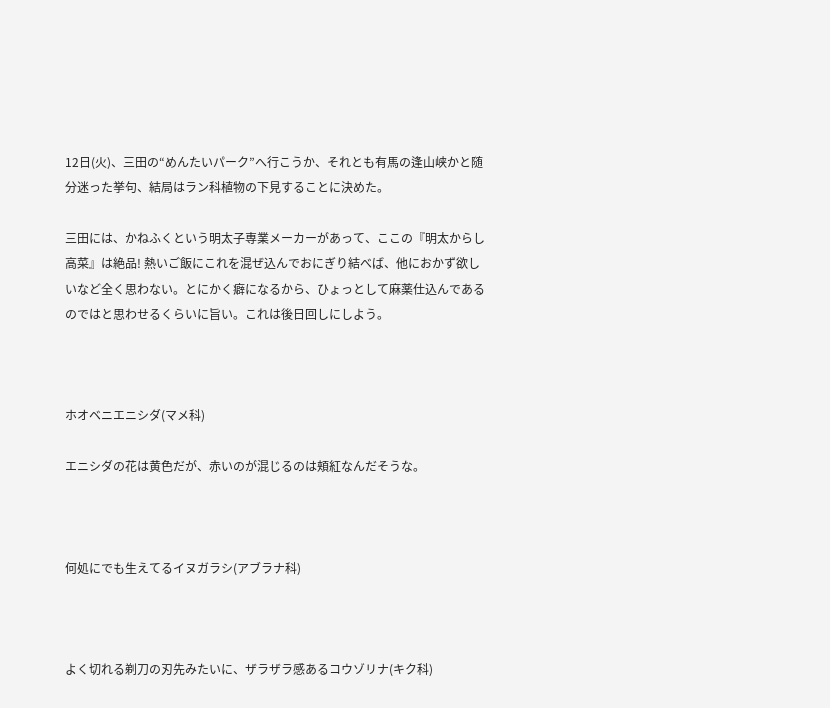12日(火)、三田の“めんたいパーク”へ行こうか、それとも有馬の逢山峡かと随分迷った挙句、結局はラン科植物の下見することに決めた。

三田には、かねふくという明太子専業メーカーがあって、ここの『明太からし高菜』は絶品! 熱いご飯にこれを混ぜ込んでおにぎり結べば、他におかず欲しいなど全く思わない。とにかく癖になるから、ひょっとして麻薬仕込んであるのではと思わせるくらいに旨い。これは後日回しにしよう。



ホオベニエニシダ(マメ科)

エニシダの花は黄色だが、赤いのが混じるのは頬紅なんだそうな。



何処にでも生えてるイヌガラシ(アブラナ科)



よく切れる剃刀の刃先みたいに、ザラザラ感あるコウゾリナ(キク科)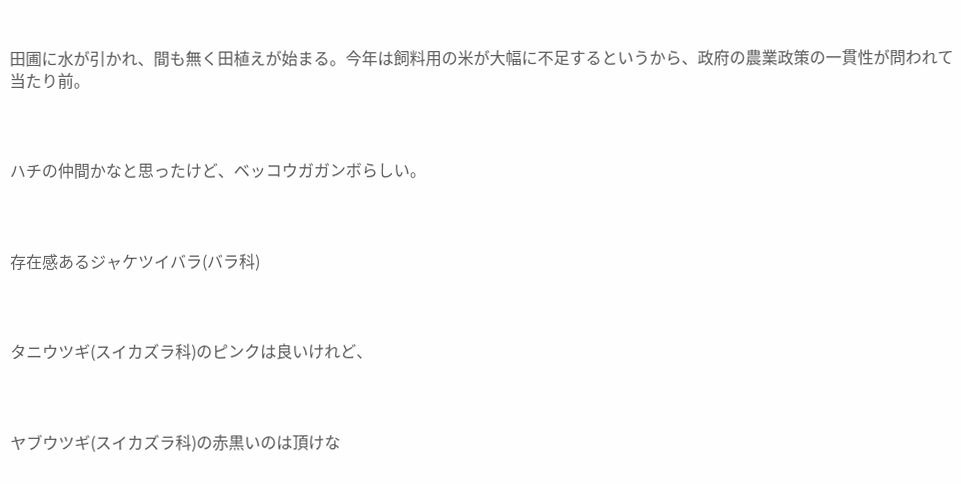田圃に水が引かれ、間も無く田植えが始まる。今年は飼料用の米が大幅に不足するというから、政府の農業政策の一貫性が問われて当たり前。



ハチの仲間かなと思ったけど、ベッコウガガンボらしい。



存在感あるジャケツイバラ(バラ科)



タニウツギ(スイカズラ科)のピンクは良いけれど、



ヤブウツギ(スイカズラ科)の赤黒いのは頂けな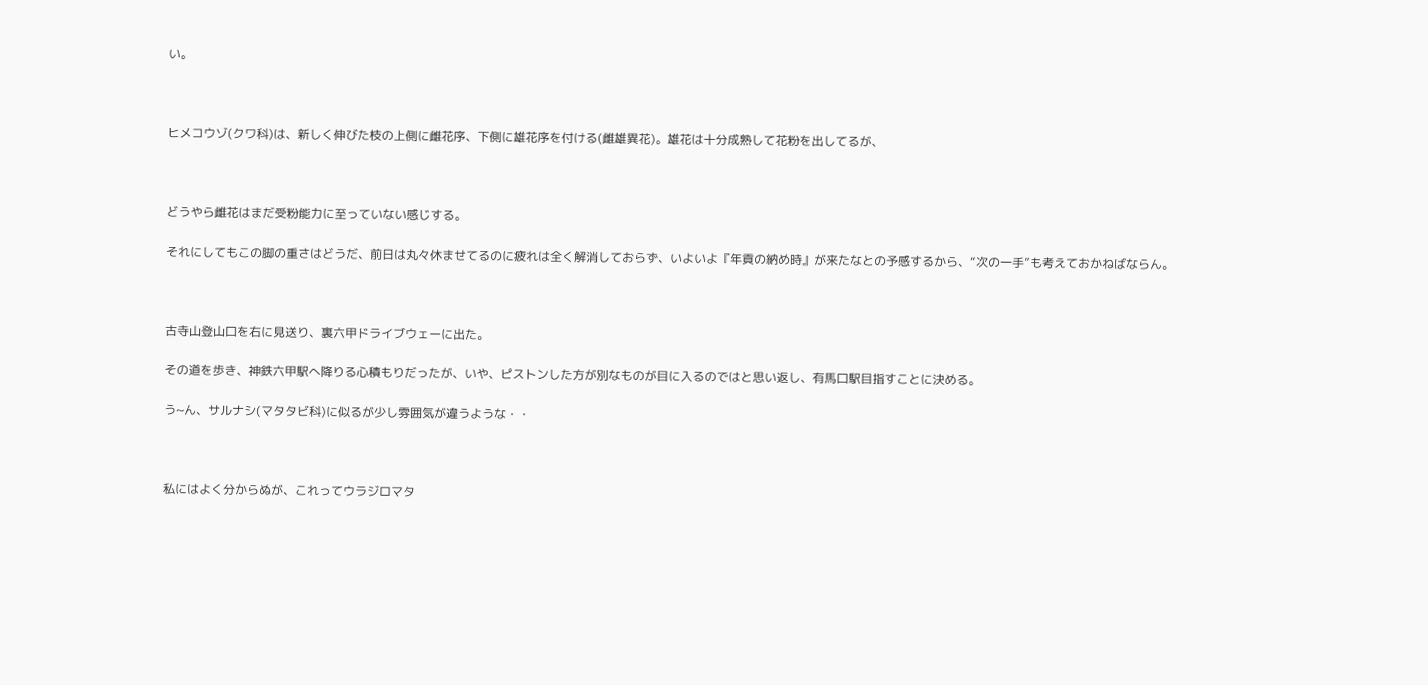い。



ヒメコウゾ(クワ科)は、新しく伸びた枝の上側に雌花序、下側に雄花序を付ける(雌雄異花)。雄花は十分成熟して花粉を出してるが、



どうやら雌花はまだ受粉能力に至っていない感じする。

それにしてもこの脚の重さはどうだ、前日は丸々休ませてるのに疲れは全く解消しておらず、いよいよ『年貢の納め時』が来たなとの予感するから、“次の一手”も考えておかねばならん。



古寺山登山口を右に見送り、裏六甲ドライブウェーに出た。

その道を歩き、神鉄六甲駅へ降りる心積もりだったが、いや、ピストンした方が別なものが目に入るのではと思い返し、有馬口駅目指すことに決める。

う~ん、サルナシ(マタタビ科)に似るが少し雰囲気が違うような・・



私にはよく分からぬが、これってウラジロマタ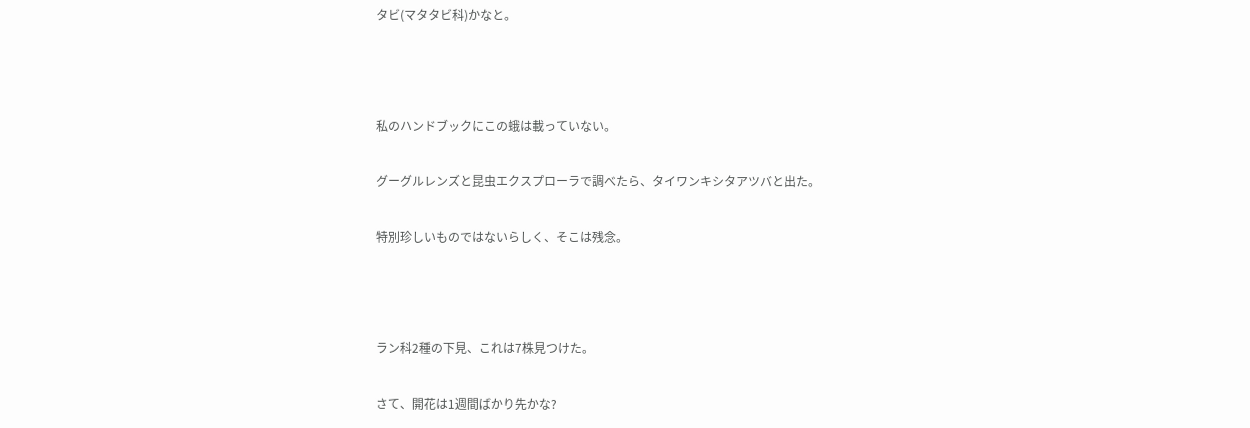タビ(マタタビ科)かなと。



私のハンドブックにこの蛾は載っていない。

グーグルレンズと昆虫エクスプローラで調べたら、タイワンキシタアツバと出た。

特別珍しいものではないらしく、そこは残念。



ラン科2種の下見、これは7株見つけた。

さて、開花は1週間ばかり先かな?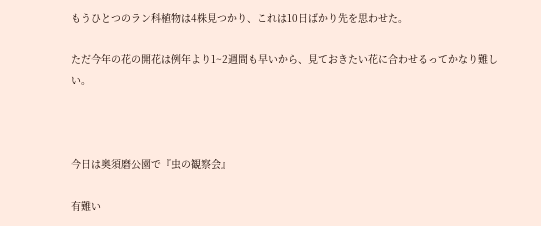もうひとつのラン科植物は4株見つかり、これは10日ばかり先を思わせた。

ただ今年の花の開花は例年より1~2週間も早いから、見ておきたい花に合わせるってかなり難しい。



今日は奥須磨公園で『虫の観察会』

有難い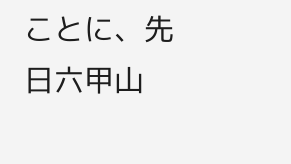ことに、先日六甲山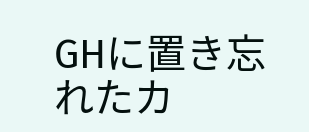GHに置き忘れたカ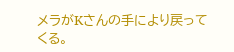メラがKさんの手により戻ってくる。